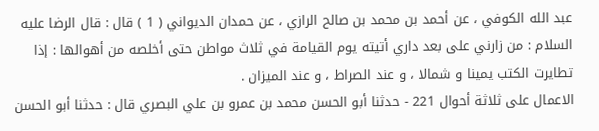عبد الله الكوفي ، عن أحمد بن محمد بن صالح الرازي ، عن حمدان الديواني ( 1 ) قال : قال الرضا عليه السلام : من زارني على بعد داري أتيته يوم القيامة في ثلاث مواطن حتى أخلصه من أهوالها : إذا تطايرت الكتب يمينا و شمالا ، و عند الصراط ، و عند الميزان .
الاعمال على ثلاثة أحوال 221 - حدثنا أبو الحسن محمد بن عمرو بن علي البصري قال : حدثنا أبو الحسن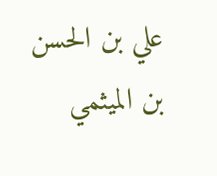علي بن الحسن بن الميثمي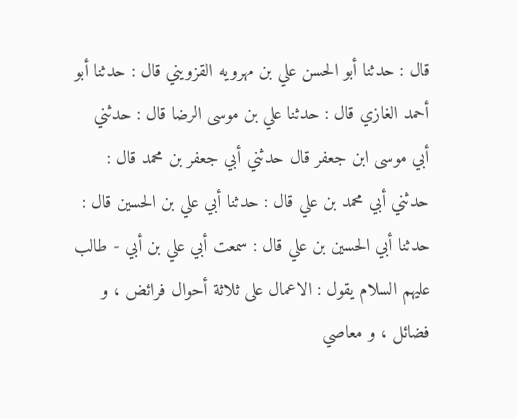قال : حدثنا أبو الحسن علي بن مهرويه القزويني قال : حدثنا أبو أحمد الغازي قال : حدثنا علي بن موسى الرضا قال : حدثني أبي موسى ابن جعفر قال حدثني أبي جعفر بن محمد قال : حدثني أبي محمد بن علي قال : حدثنا أبي علي بن الحسين قال : حدثنا أبي الحسين بن علي قال : سمعت أبي علي بن أبي - طالب عليهم السلام يقول : الاعمال على ثلاثة أحوال فرائض ، و فضائل ، و معاصي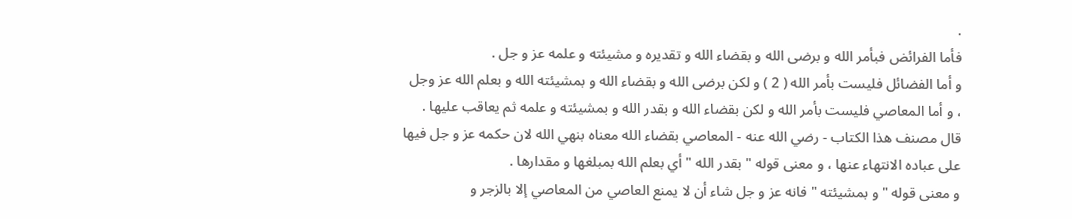.
فأما الفرائض فبأمر الله و برضى الله و بقضاء الله و تقديره و مشيئته و علمه عز و جل .
و أما الفضائل فليست بأمر الله ( 2 ) و لكن برضى الله و بقضاء الله و بمشيئته الله و بعلم الله عز وجل ، و أما المعاصي فليست بأمر الله و لكن بقضاء الله و بقدر الله و بمشيئته و علمه ثم يعاقب عليها .
قال مصنف هذا الكتاب - رضي الله عنه - المعاصي بقضاء الله معناه بنهي الله لان حكمه عز و جل فيها على عباده الانتهاء عنها ، و معنى قوله " بقدر الله " أي بعلم الله بمبلغها و مقدارها .
و معنى قوله " و بمشيئته " فانه عز و جل شاء أن لا يمنع العاصي من المعاصي إلا بالزجر و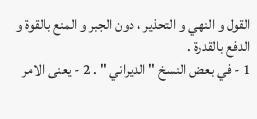القول و النهي و التحذير ، دون الجبر و المنع بالقوة و الدفع بالقدرة .
1 - في بعض النسخ " الديراني " . 2 - يعنى الامر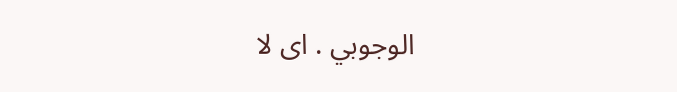الوجوبي . اى لا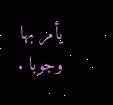يأمر بها وجوبا .